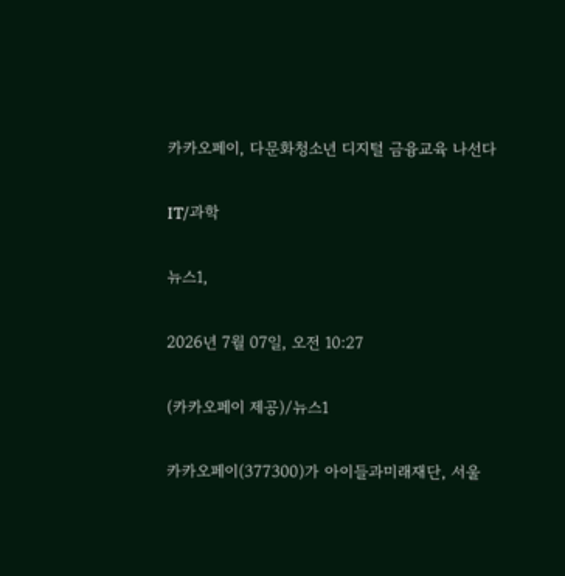카카오페이, 다문화청소년 디지털 금융교육 나선다

IT/과학

뉴스1,

2026년 7월 07일, 오전 10:27

(카카오페이 제공)/뉴스1

카카오페이(377300)가 아이들과미래재단, 서울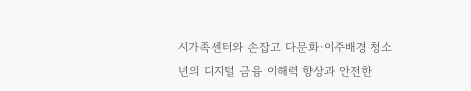시가족센터와 손잡고 다문화·이주배경 청소년의 디지털 금융 이해력 향상과 안전한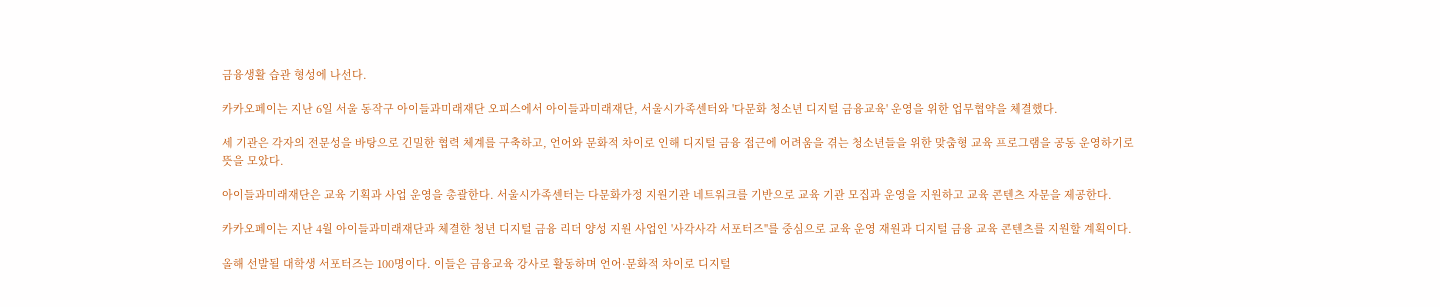금융생활 습관 형성에 나선다.

카카오페이는 지난 6일 서울 동작구 아이들과미래재단 오피스에서 아이들과미래재단, 서울시가족센터와 '다문화 청소년 디지털 금융교육' 운영을 위한 업무협약을 체결했다.

세 기관은 각자의 전문성을 바탕으로 긴밀한 협력 체계를 구축하고, 언어와 문화적 차이로 인해 디지털 금융 접근에 어려움을 겪는 청소년들을 위한 맞춤형 교육 프로그램을 공동 운영하기로 뜻을 모았다.

아이들과미래재단은 교육 기획과 사업 운영을 총괄한다. 서울시가족센터는 다문화가정 지원기관 네트워크를 기반으로 교육 기관 모집과 운영을 지원하고 교육 콘텐츠 자문을 제공한다.

카카오페이는 지난 4월 아이들과미래재단과 체결한 청년 디지털 금융 리더 양성 지원 사업인 '사각사각 서포터즈"를 중심으로 교육 운영 재원과 디지털 금융 교육 콘텐츠를 지원할 계획이다.

올해 선발될 대학생 서포터즈는 100명이다. 이들은 금융교육 강사로 활동하며 언어·문화적 차이로 디지털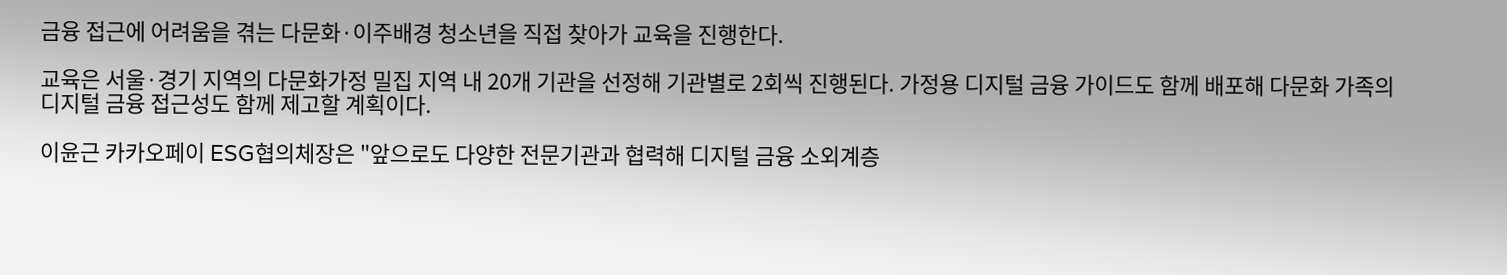금융 접근에 어려움을 겪는 다문화·이주배경 청소년을 직접 찾아가 교육을 진행한다.

교육은 서울·경기 지역의 다문화가정 밀집 지역 내 20개 기관을 선정해 기관별로 2회씩 진행된다. 가정용 디지털 금융 가이드도 함께 배포해 다문화 가족의 디지털 금융 접근성도 함께 제고할 계획이다.

이윤근 카카오페이 ESG협의체장은 "앞으로도 다양한 전문기관과 협력해 디지털 금융 소외계층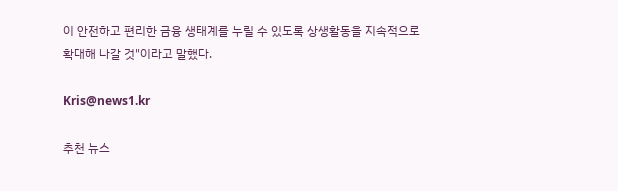이 안전하고 편리한 금융 생태계를 누릴 수 있도록 상생활동을 지속적으로 확대해 나갈 것"이라고 말했다.

Kris@news1.kr

추천 뉴스